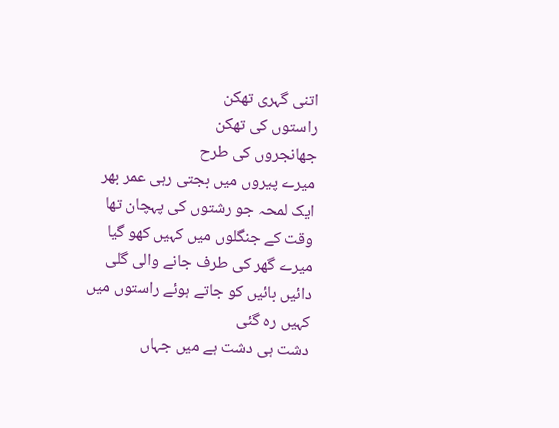اتنی گہری تھکن
راستوں کی تھکن
جھانجروں کی طرح
میرے پیروں میں بجتی رہی عمر بھر
ایک لمحہ جو رشتوں کی پہچان تھا
وقت کے جنگلوں میں کہیں کھو گیا
میرے گھر کی طرف جانے والی گلی
دائیں بائیں کو جاتے ہوئے راستوں میں
کہیں رہ گئی
دشت ہی دشت ہے میں جہاں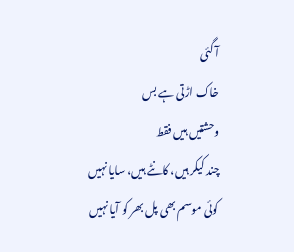آ گئی
خاک اڑتی ہے بس
وحشتیں ہیں فقط
چند کیکر ہیں، کانٹے ہیں، سایا نہیں
کوئی موسم بھی پل بھر کو آیا نہیں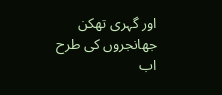اور گہری تھکن
جھانجروں کی طرح
اب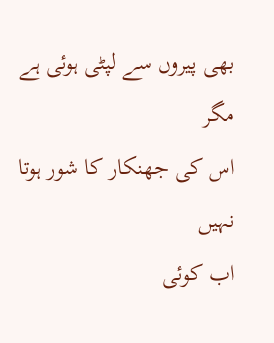بھی پیروں سے لپٹی ہوئی ہے مگر
اس کی جھنکار کا شور ہوتا نہیں
اب کوئی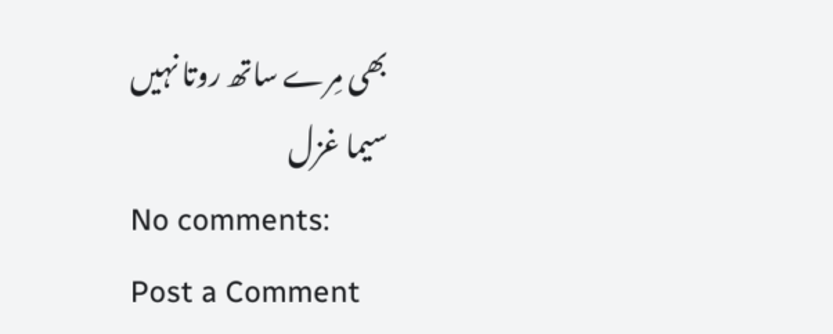بھی مِرے ساتھ روتا نہیں
سیما غزل
No comments:
Post a Comment